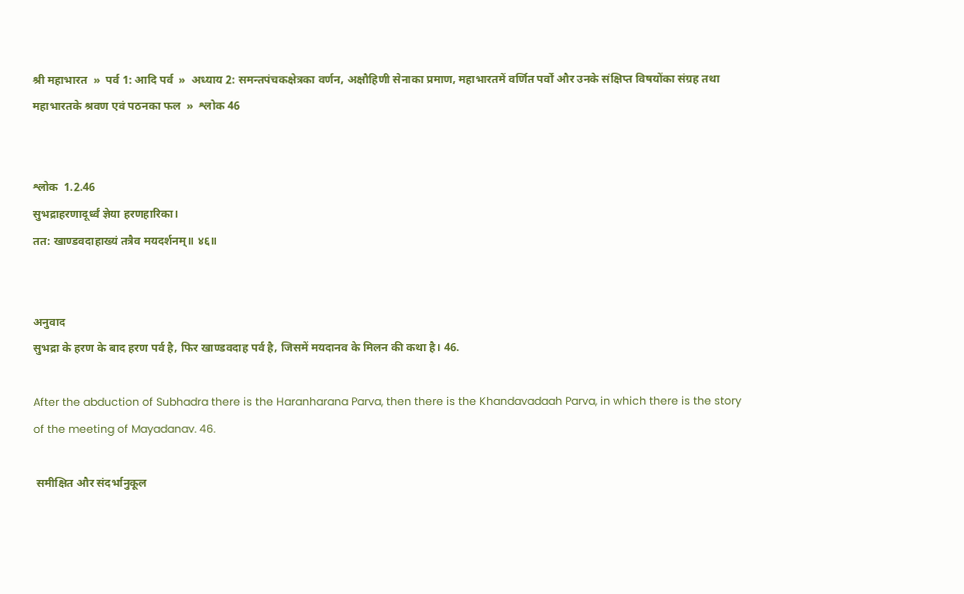श्री महाभारत  »  पर्व 1: आदि पर्व  »  अध्याय 2: समन्तपंचकक्षेत्रका वर्णन, अक्षौहिणी सेनाका प्रमाण, महाभारतमें वर्णित पर्वों और उनके संक्षिप्त विषयोंका संग्रह तथा महाभारतके श्रवण एवं पठनका फल  »  श्लोक 46


श्लोक  1.2.46
सुभद्राहरणादूर्ध्वं ज्ञेया हरणहारिका।
तत: खाण्डवदाहाख्यं तत्रैव मयदर्शनम्॥ ४६॥


अनुवाद
सुभद्रा के हरण के बाद हरण पर्व है, फिर खाण्डवदाह पर्व है, जिसमें मयदानव के मिलन की कथा है। 46.

After the abduction of Subhadra there is the Haranharana Parva, then there is the Khandavadaah Parva, in which there is the story of the meeting of Mayadanav. 46.

 समीक्षित और संदर्भानुकूल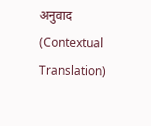अनुवाद (Contextual Translation)